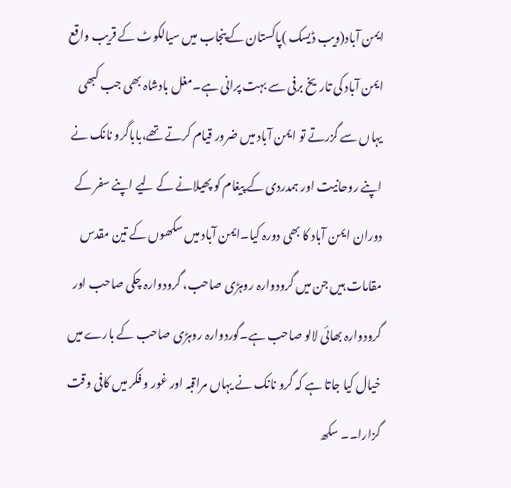ایمن آباد(ویب ڈیسک )پاکستان کےپنجاب میں سیالکوٹ کے قریب واقع ایمن آباد کی تاریخ برفی سے بہت پرانی ہے۔مغل بادشاہ بھی جب کبھی یہاں سے گزرتے تو ایمن آباد میں ضرور قیام کرتے تھے،باباگرو نانک نے اپنے روحانیت اور ہمدردی کے پیغام کو پھیلانے کے لیے اپنے سفر کے دوران ایمن آباد کا بھی دورہ کیا۔ایمن آباد میں سکھوں کے تین مقدس مقامات ہیں جن میں گرودوارہ روہڑی صاحب، گرودوارہ چکی صاحب اور گرودوارہ بھائی لالو صاحب ہے۔گوردوارہ روہڑی صاحب کے بارے میں خیال کیا جاتا ہے کہ گرو نانک نے یہاں مراقبہ اور غور و فکر میں کافی وقت گزارا۔۔ سکھ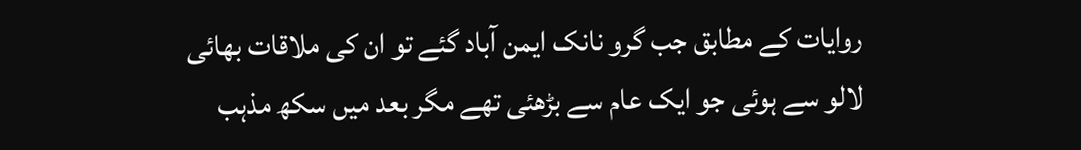روایات کے مطابق جب گرو نانک ایمن آباد گئے تو ان کی ملاقات بھائی لالو سے ہوئی جو ایک عام سے بڑھئی تھے مگر بعد میں سکھ مذہب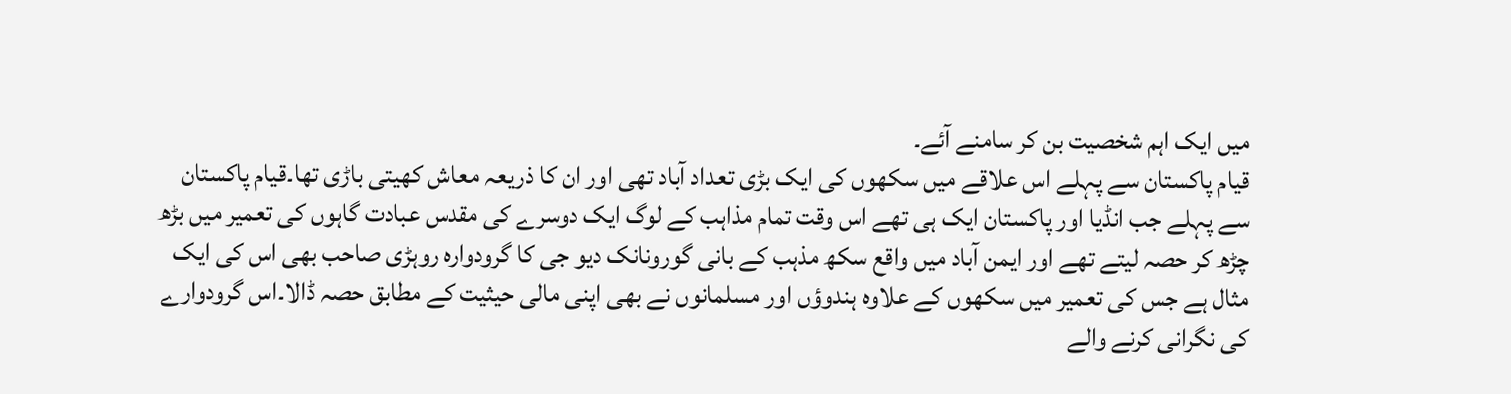میں ایک اہم شخصیت بن کر سامنے آئے۔
قیام پاکستان سے پہلے اس علاقے میں سکھوں کی ایک بڑی تعداد آباد تھی اور ان کا ذریعہ معاش کھیتی باڑی تھا۔قیام پاکستان سے پہلے جب انڈیا اور پاکستان ایک ہی تھے اس وقت تمام مذاہب کے لوگ ایک دوسرے کی مقدس عبادت گاہوں کی تعمیر میں بڑھ چڑھ کر حصہ لیتے تھے اور ایمن آباد میں واقع سکھ مذہب کے بانی گورونانک دیو جی کا گرودوارہ روہڑی صاحب بھی اس کی ایک مثال ہے جس کی تعمیر میں سکھوں کے علاوہ ہندوؤں اور مسلمانوں نے بھی اپنی مالی حیثیت کے مطابق حصہ ڈالا۔اس گرودوارے کی نگرانی کرنے والے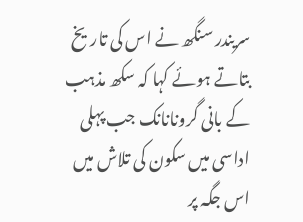سریندر سنگھ نے اس کی تاریخ بتاتے ہوئے کہا کہ سکھ مذہب کے بانی گرونانانک جب پہلی اداسی میں سکون کی تلاش میں اس جگہ پر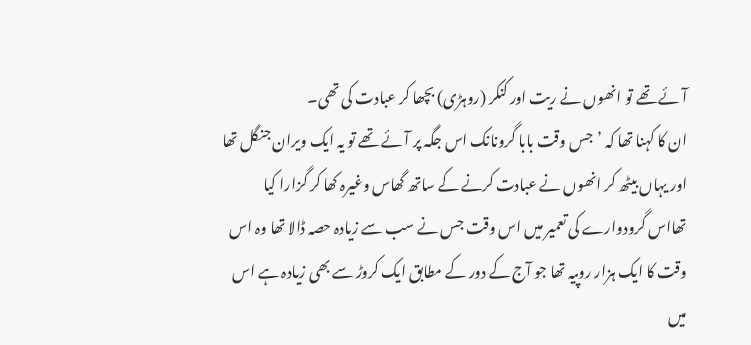آئے تھے تو انھوں نے ریت اور کنکر (روہڑی) بچھا کر عبادت کی تھی۔
ان کا کہنا تھا کہ ’جس وقت بابا گرونانک اس جگہ پر آئے تھے تو یہ ایک ویران جنگل تھا اور یہاں بیٹھ کر انھوں نے عبادت کرنے کے ساتھ گھاس وغیرہ کھا کر گزارا کیا تھااس گرودوارے کی تعمیر میں اس وقت جس نے سب سے زیادہ حصہ ڈالا تھا وہ اس وقت کا ایک ہزار روپیہ تھا جو آج کے دور کے مطابق ایک کروڑ سے بھی زیادہ ہے اس میں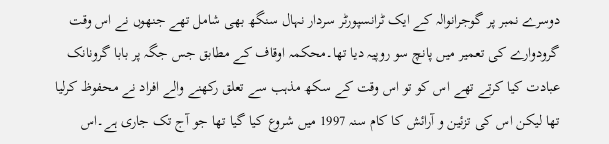دوسرے نمبر پر گوجرانوالہ کے ایک ٹرانسپورٹر سردار نہال سنگھ بھی شامل تھے جنھوں نے اس وقت گرودوارے کی تعمیر میں پانچ سو روپیہ دیا تھا۔محکمہ اوقاف کے مطابق جس جگہ پر بابا گرونانک عبادت کیا کرتے تھے اس کو تو اس وقت کے سکھ مذہب سے تعلق رکھنے والے افراد نے محفوظ کرلیا تھا لیکن اس کی تزئین و آرائش کا کام سنہ 1997 میں شروع کیا گیا تھا جو آج تک جاری ہے۔اس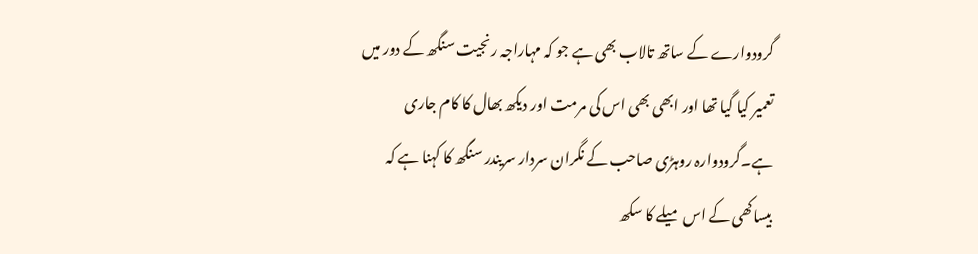گرودوارے کے ساتھ تالاب بھی ہے جو کہ مہاراجہ رنجیت سنگھ کے دور میں تعمیر کیا گیا تھا اور ابھی بھی اس کی مرمت اور دیکھ بھال کا کام جاری ہے۔گرودوارہ روہڑی صاحب کے نگران سردار سریندر سنگھ کا کہنا ہے کہ بیساکھی کے اس میلے کا سکھ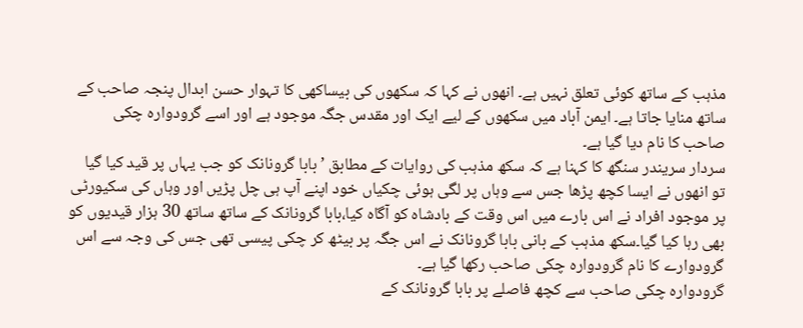مذہب کے ساتھ کوئی تعلق نہیں ہے۔ انھوں نے کہا کہ سکھوں کی بیساکھی کا تہوار حسن ابدال پنجہ صاحب کے ساتھ منایا جاتا ہے۔ ایمن آباد میں سکھوں کے لیے ایک اور مقدس جگہ موجود ہے اور اسے گرودوارہ چکی صاحب کا نام دیا گیا ہے۔
سردار سریندر سنگھ کا کہنا ہے کہ سکھ مذہب کی روایات کے مطابق ’بابا گرونانک کو جب یہاں پر قید کیا گیا تو انھوں نے ایسا کچھ پڑھا جس سے وہاں پر لگی ہوئی چکیاں خود اپنے آپ ہی چل پڑیں اور وہاں کی سکیورٹی پر موجود افراد نے اس بارے میں اس وقت کے بادشاہ کو آگاہ کیا،بابا گرونانک کے ساتھ ساتھ 30 ہزار قیدیوں کو بھی رہا کیا گیا۔سکھ مذہب کے بانی بابا گرونانک نے اس جگہ پر بیٹھ کر چکی پیسی تھی جس کی وجہ سے اس گرودوارے کا نام گرودوارہ چکی صاحب رکھا گیا ہے۔
گرودوارہ چکی صاحب سے کچھ فاصلے پر بابا گرونانک کے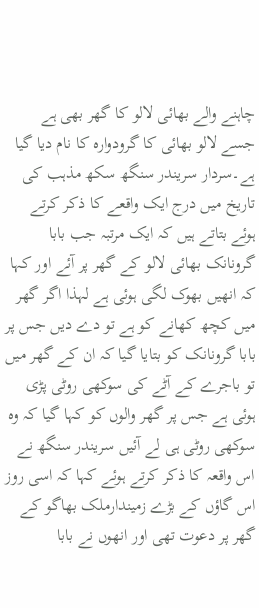چاہنے والے بھائی لالو کا گھر بھی ہے جسے لالو بھائی کا گرودوارہ کا نام دیا گیا ہے۔سردار سریندر سنگھ سکھ مذہب کی تاریخ میں درج ایک واقعے کا ذکر کرتے ہوئے بتاتے ہیں کہ ایک مرتبہ جب بابا گرونانک بھائی لالو کے گھر پر آئے اور کہا کہ انھیں بھوک لگی ہوئی ہے لہذا اگر گھر میں کچھ کھانے کو ہے تو دے دیں جس پر بابا گرونانک کو بتایا گیا کہ ان کے گھر میں تو باجرے کے آٹے کی سوکھی روٹی پڑی ہوئی ہے جس پر گھر والوں کو کہا گیا کہ وہ سوکھی روٹی ہی لے آئیں سریندر سنگھ نے اس واقعہ کا ذکر کرتے ہوئے کہا کہ اسی روز اس گاؤں کے بڑے زمیندارملک بھاگو کے گھر پر دعوت تھی اور انھوں نے بابا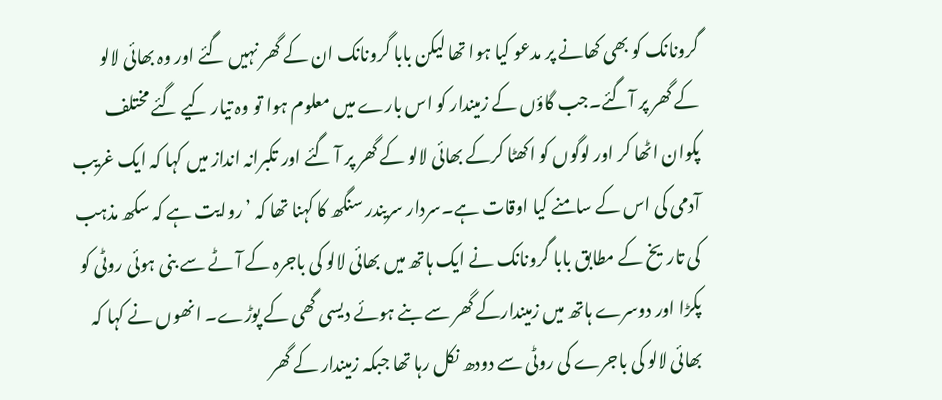گرونانک کو بھی کھانے پر مدعو کیا ہوا تھا لیکن بابا گرونانک ان کے گھر نہیں گئے اور وہ بھائی لالو کے گھر پر آگئے۔جب گاؤں کے زمیندار کو اس بارے میں معلوم ہوا تو وہ تیار کیے گئے مختلف پکوان اٹھا کر اور لوگوں کو اکھٹا کرکے بھائی لالو کے گھر پر آ گئے اور تکبرانہ انداز میں کہا کہ ایک غریب آدمی کی اس کے سامنے کیا اوقات ہے۔سردار سریندر سنگھ کا کہنا تھا کہ ’روایت ہے کہ سکھ مذہب کی تاریخ کے مطابق بابا گرونانک نے ایک ہاتھ میں بھائی لالو کی باجرہ کے آٹے سے بنی ہوئی روٹی کو پکڑا اور دوسرے ہاتھ میں زمیندارکے گھر سے بنے ہوئے دیسی گھی کے پوڑے۔ انھوں نے کہا کہ بھائی لالو کی باجرے کی روٹی سے دودھ نکل رہا تھا جبکہ زمیندار کے گھر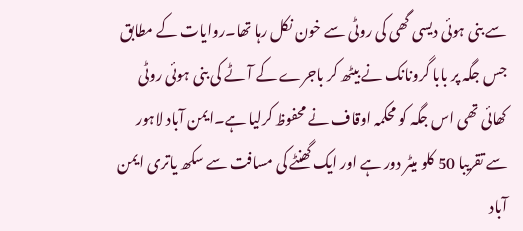سے بنی ہوئی دیسی گھی کی روٹی سے خون نکل رہا تھا۔روایات کے مطابق جس جگہ پر بابا گرونانک نے بیٹھ کر باجرے کے آٹے کی بنی ہوئی روٹی کھائی تھی اس جگہ کو محکمہ اوقاف نے محفوظ کرلیا ہے۔ایمن آباد لاہور سے تقریبا 50 کلو میٹر دور ہے اور ایک گھنٹے کی مسافت سے سکھ یاتری ایمن آباد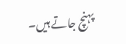پہنچ جاتے ہیں۔